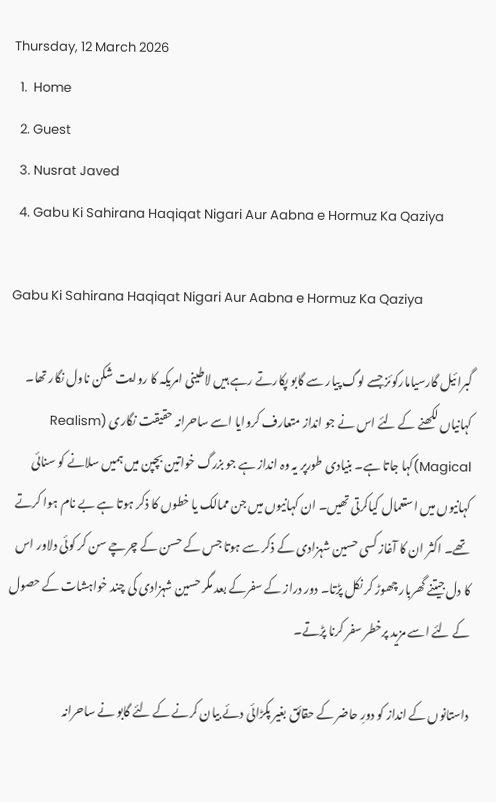Thursday, 12 March 2026
  1.  Home
  2. Guest
  3. Nusrat Javed
  4. Gabu Ki Sahirana Haqiqat Nigari Aur Aabna e Hormuz Ka Qaziya

Gabu Ki Sahirana Haqiqat Nigari Aur Aabna e Hormuz Ka Qaziya

گبرائیل گارسیامارکوئز جسے لوگ پیار سے گابو پکارتے رہے ہیں لاطینی امریکہ کا روایت شکن ناول نگار تھا۔ کہانیاں لکھنے کے لئے اس نے جو انداز متعارف کروایا اسے ساحرانہ حقیقت نگاری (Realism Magical)کہا جاتا ہے۔ بنیادی طورپر یہ وہ انداز ہے جو بزرگ خواتین بچپن میں ہمیں سلانے کو سنائی کہانیوں میں استعمال کیاکرتی تھیں۔ ان کہانیوں میں جن ممالک یا خطوں کا ذکر ہوتا ہے بے نام ہوا کرتے تھے۔ اکثر ان کا آغاز کسی حسین شہزادی کے ذکر سے ہوتا جس کے حسن کے چرچے سن کر کوئی دلاور اس کا دل جیتنے گھربار چھوڑ کر نکل پڑتا۔ دور دراز کے سفرکے بعد مگر حسین شہزادی کی چند خواہشات کے حصول کے لئے اسے مزید پرخطر سفر کرنا پڑتے۔

داستانوں کے انداز کو دورِ حاضر کے حقائق بغیر پکڑائی دئے بیان کرنے کے لئے گابو نے ساحرانہ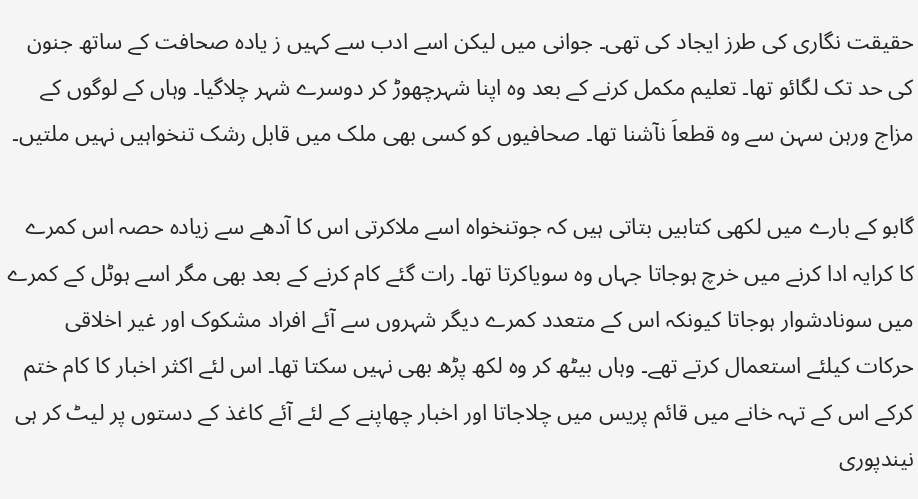حقیقت نگاری کی طرز ایجاد کی تھی۔ جوانی میں لیکن اسے ادب سے کہیں ز یادہ صحافت کے ساتھ جنون کی حد تک لگائو تھا۔ تعلیم مکمل کرنے کے بعد وہ اپنا شہرچھوڑ کر دوسرے شہر چلاگیا۔ وہاں کے لوگوں کے مزاج ورہن سہن سے وہ قطعاَ نآشنا تھا۔ صحافیوں کو کسی بھی ملک میں قابل رشک تنخواہیں نہیں ملتیں۔

گابو کے بارے میں لکھی کتابیں بتاتی ہیں کہ جوتنخواہ اسے ملاکرتی اس کا آدھے سے زیادہ حصہ اس کمرے کا کرایہ ادا کرنے میں خرچ ہوجاتا جہاں وہ سویاکرتا تھا۔ رات گئے کام کرنے کے بعد بھی مگر اسے ہوٹل کے کمرے میں سونادشوار ہوجاتا کیونکہ اس کے متعدد کمرے دیگر شہروں سے آئے افراد مشکوک اور غیر اخلاقی حرکات کیلئے استعمال کرتے تھے۔ وہاں بیٹھ کر وہ لکھ پڑھ بھی نہیں سکتا تھا۔ اس لئے اکثر اخبار کا کام ختم کرکے اس کے تہہ خانے میں قائم پریس میں چلاجاتا اور اخبار چھاپنے کے لئے آئے کاغذ کے دستوں پر لیٹ کر ہی نیندپوری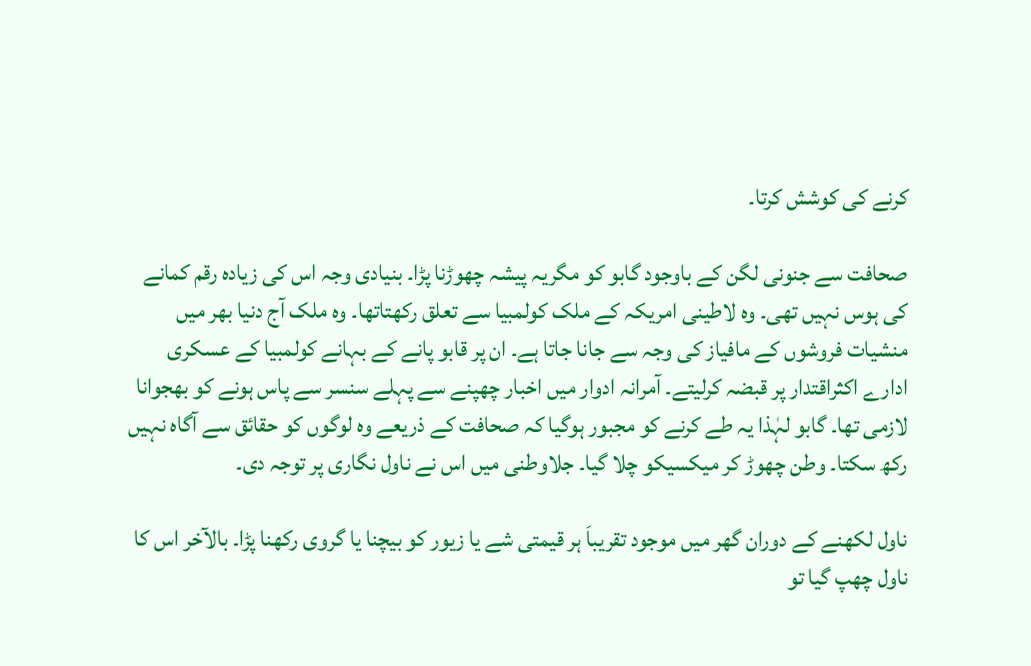کرنے کی کوشش کرتا۔

صحافت سے جنونی لگن کے باوجود گابو کو مگریہ پیشہ چھوڑنا پڑا۔ بنیادی وجہ اس کی زیادہ رقم کمانے کی ہوس نہیں تھی۔ وہ لاطینی امریکہ کے ملک کولمبیا سے تعلق رکھتاتھا۔ وہ ملک آج دنیا بھر میں منشیات فروشوں کے مافیاز کی وجہ سے جانا جاتا ہے۔ ان پر قابو پانے کے بہانے کولمبیا کے عسکری ادارے اکثراقتدار پر قبضہ کرلیتے۔ آمرانہ ادوار میں اخبار چھپنے سے پہلے سنسر سے پاس ہونے کو بھجوانا لازمی تھا۔ گابو لہٰذا یہ طے کرنے کو مجبور ہوگیا کہ صحافت کے ذریعے وہ لوگوں کو حقائق سے آگاہ نہیں رکھ سکتا۔ وطن چھوڑ کر میکسیکو چلا گیا۔ جلاوطنی میں اس نے ناول نگاری پر توجہ دی۔

ناول لکھنے کے دوران گھر میں موجود تقریباَ ہر قیمتی شے یا زیور کو بیچنا یا گروی رکھنا پڑا۔ بالآخر اس کا ناول چھپ گیا تو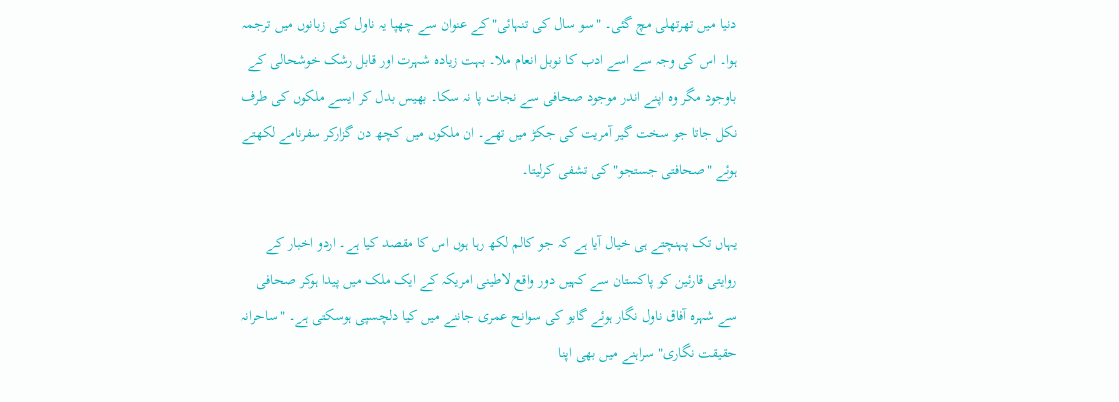دنیا میں تھرتھلی مچ گئی۔ "سو سال کی تنہائی"کے عنوان سے چھپا یہ ناول کئی زبانوں میں ترجمہ ہوا۔ اس کی وجہ سے اسے ادب کا نوبل انعام ملا۔ بہت زیادہ شہرت اور قابل رشک خوشحالی کے باوجود مگر وہ اپنے اندر موجود صحافی سے نجات پا نہ سکا۔ بھیس بدل کر ایسے ملکوں کی طرف نکل جاتا جو سخت گیر آمریت کی جکڑ میں تھے۔ ان ملکوں میں کچھ دن گزارکر سفرنامے لکھتے ہوئے "صحافتی جستجو" کی تشفی کرلیتا۔

یہاں تک پہنچتے ہی خیال آیا ہے کہ جو کالم لکھ رہا ہوں اس کا مقصد کیا ہے۔ اردو اخبار کے روایتی قارئین کو پاکستان سے کہیں دور واقع لاطینی امریکہ کے ایک ملک میں پیدا ہوکر صحافی سے شہرہ آفاق ناول نگار ہوئے گابو کی سوانح عمری جاننے میں کیا دلچسپی ہوسکتی ہے۔ "ساحرانہ حقیقت نگاری" سراہنے میں بھی اپنا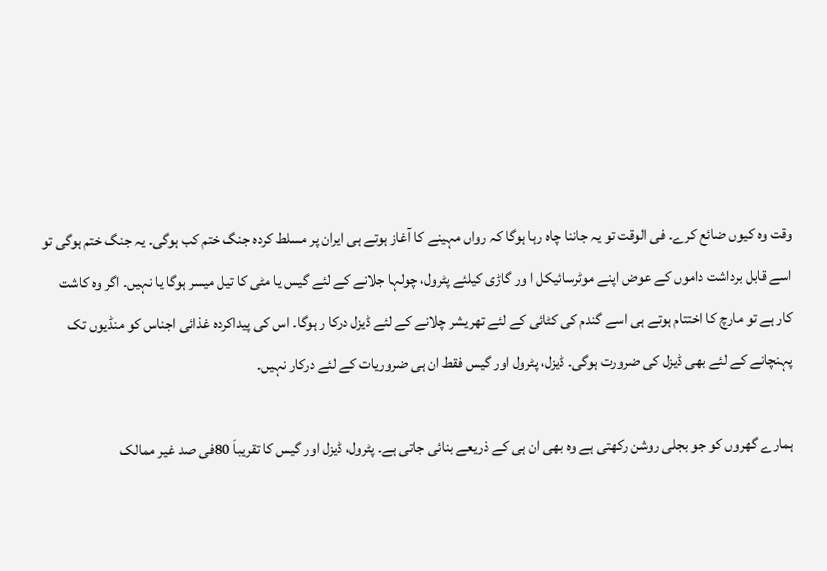وقت وہ کیوں ضائع کرے۔ فی الوقت تو یہ جاننا چاہ رہا ہوگا کہ رواں مہینے کا آغاز ہوتے ہی ایران پر مسلط کردہ جنگ ختم کب ہوگی۔ یہ جنگ ختم ہوگی تو اسے قابل برداشت داموں کے عوض اپنے موٹرسائیکل ا ور گاڑی کیلئے پٹرول، چولہا جلانے کے لئے گیس یا مٹی کا تیل میسر ہوگا یا نہیں۔ اگر وہ کاشت کار ہے تو مارچ کا اختتام ہوتے ہی اسے گندم کی کٹائی کے لئے تھریشر چلانے کے لئے ڈیزل درکا ر ہوگا۔ اس کی پیداکردہ غذائی اجناس کو منڈیوں تک پہنچانے کے لئے بھی ڈیزل کی ضرورت ہوگی۔ ڈیزل، پٹرول اور گیس فقط ان ہی ضروریات کے لئے درکار نہیں۔

ہمارے گھروں کو جو بجلی روشن رکھتی ہے وہ بھی ان ہی کے ذریعے بنائی جاتی ہے۔ پٹرول، ڈیزل اور گیس کا تقریباَ 80فی صد غیر ممالک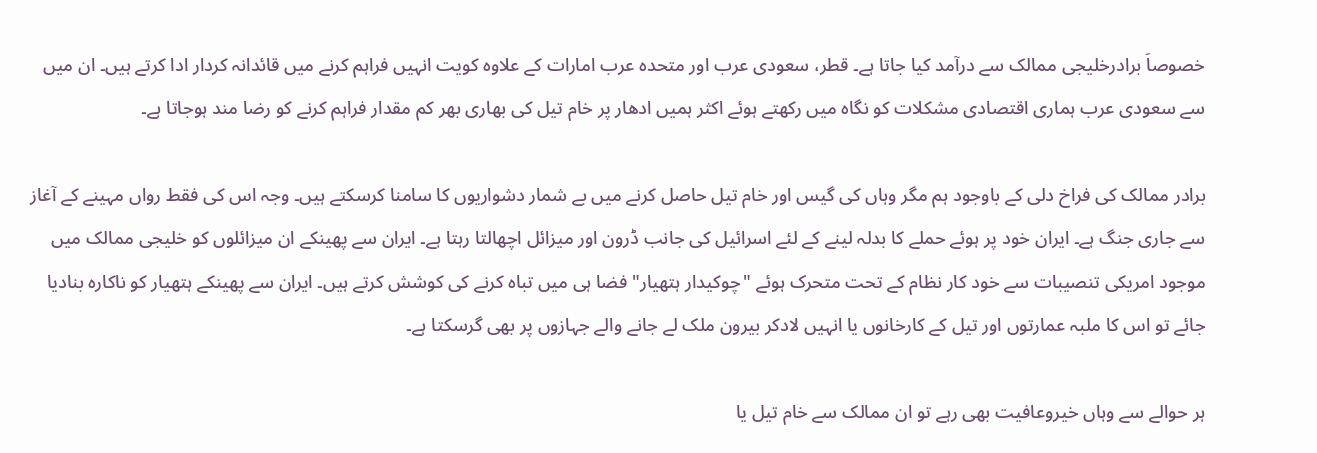خصوصاَ برادرخلیجی ممالک سے درآمد کیا جاتا ہے۔ قطر، سعودی عرب اور متحدہ عرب امارات کے علاوہ کویت انہیں فراہم کرنے میں قائدانہ کردار ادا کرتے ہیں۔ ان میں سے سعودی عرب ہماری اقتصادی مشکلات کو نگاہ میں رکھتے ہوئے اکثر ہمیں ادھار پر خام تیل کی بھاری بھر کم مقدار فراہم کرنے کو رضا مند ہوجاتا ہے۔

برادر ممالک کی فراخ دلی کے باوجود ہم مگر وہاں کی گیس اور خام تیل حاصل کرنے میں بے شمار دشواریوں کا سامنا کرسکتے ہیں۔ وجہ اس کی فقط رواں مہینے کے آغاز سے جاری جنگ ہے۔ ایران خود پر ہوئے حملے کا بدلہ لینے کے لئے اسرائیل کی جانب ڈرون اور میزائل اچھالتا رہتا ہے۔ ایران سے پھینکے ان میزائلوں کو خلیجی ممالک میں موجود امریکی تنصیبات سے خود کار نظام کے تحت متحرک ہوئے "چوکیدار ہتھیار" فضا ہی میں تباہ کرنے کی کوشش کرتے ہیں۔ ایران سے پھینکے ہتھیار کو ناکارہ بنادیا جائے تو اس کا ملبہ عمارتوں اور تیل کے کارخانوں یا انہیں لادکر بیرون ملک لے جانے والے جہازوں پر بھی گرسکتا ہے۔

ہر حوالے سے وہاں خیروعافیت بھی رہے تو ان ممالک سے خام تیل یا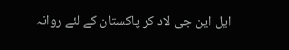ایل این جی لاد کر پاکستان کے لئے روانہ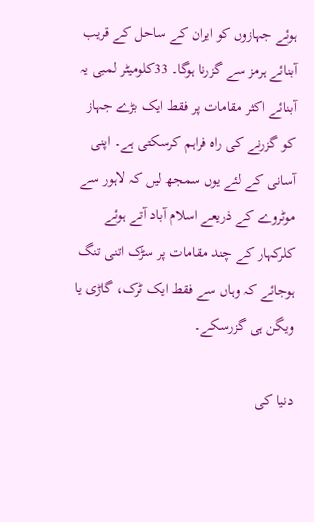ہوئے جہازوں کو ایران کے ساحل کے قریب آبنائے ہرمز سے گزرنا ہوگا۔ 33کلومیٹر لمبی یہ آبنائے اکثر مقامات پر فقط ایک بڑے جہاز کو گزرنے کی راہ فراہم کرسکتی ہے۔ اپنی آسانی کے لئے یوں سمجھ لیں کہ لاہور سے موٹروے کے ذریعے اسلام آباد آتے ہوئے کلرکہار کے چند مقامات پر سڑک اتنی تنگ ہوجائے کہ وہاں سے فقط ایک ٹرک، گاڑی یا ویگن ہی گزرسکے۔

دنیا کی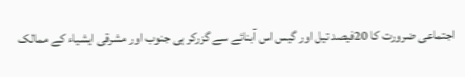اجتماعی ضرورت کا 20فیصد تیل اور گیس اس آبنائے سے گزرکر ہی جنوب اور مشرقی ایشیاء کے ممالک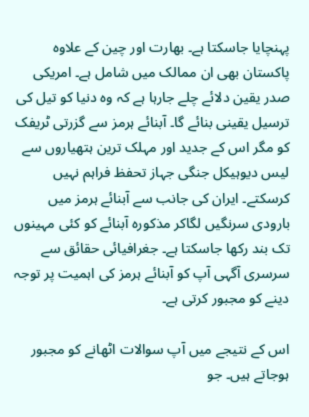پہنچایا جاسکتا ہے۔ بھارت اور چین کے علاوہ پاکستان بھی ان ممالک میں شامل ہے۔ امریکی صدر یقین دلائے چلے جارہا ہے کہ وہ دنیا کو تیل کی ترسیل یقینی بنائے گا۔ آبنائے ہرمز سے گزرتی ٹریفک کو مگر اس کے جدید اور مہلک ترین ہتھیاروں سے لیس دیوہیکل جنگی جہاز تحفظ فراہم نہیں کرسکتے۔ ایران کی جانب سے آبنائے ہرمز میں بارودی سرنگیں لگاکر مذکورہ آبنائے کو کئی مہینوں تک بند رکھا جاسکتا ہے۔ جغرافیائی حقائق سے سرسری آگہی آپ کو آبنائے ہرمز کی اہمیت پر توجہ دینے کو مجبور کرتی ہے۔

اس کے نتیجے میں آپ سوالات اٹھانے کو مجبور ہوجاتے ہیں۔ جو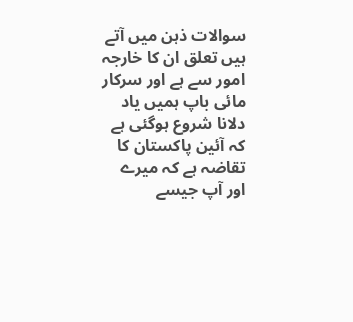سوالات ذہن میں آتے ہیں تعلق ان کا خارجہ امور سے ہے اور سرکار مائی باپ ہمیں یاد دلانا شروع ہوگئی ہے کہ آئین پاکستان کا تقاضہ ہے کہ میرے اور آپ جیسے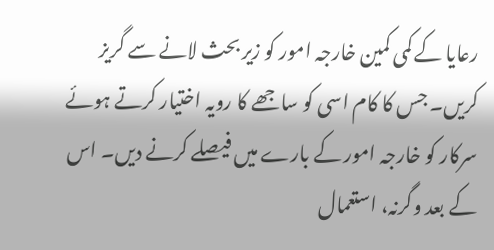رعایا کے کمی کمین خارجہ امور کو زیر بحث لانے سے گریز کریں۔ جس کا کام اسی کو ساجھے کا رویہ اختیار کرتے ہوئے سرکار کو خارجہ امور کے بارے میں فیصلے کرنے دیں۔ اس کے بعد وگرنہ، استعمال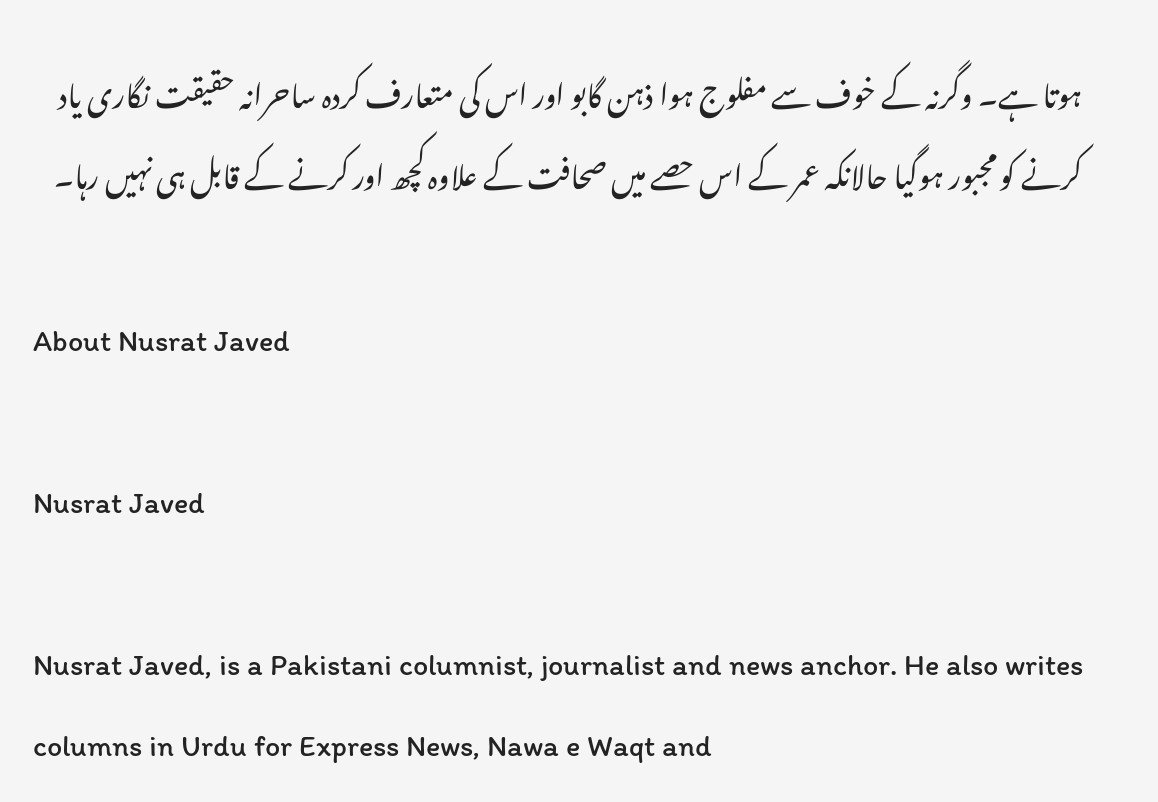ہوتا ہے۔ وگرنہ کے خوف سے مفلوج ہوا ذہن گابو اور اس کی متعارف کردہ ساحرانہ حقیقت نگاری یاد کرنے کو مجبور ہوگیا حالانکہ عمر کے اس حصے میں صحافت کے علاوہ کچھ اور کرنے کے قابل ہی نہیں رہا۔

About Nusrat Javed

Nusrat Javed

Nusrat Javed, is a Pakistani columnist, journalist and news anchor. He also writes columns in Urdu for Express News, Nawa e Waqt and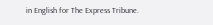in English for The Express Tribune.